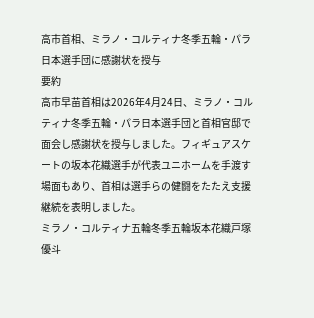高市首相、ミラノ・コルティナ冬季五輪・パラ日本選手団に感謝状を授与
要約
高市早苗首相は2026年4月24日、ミラノ・コルティナ冬季五輪・パラ日本選手団と首相官邸で面会し感謝状を授与しました。フィギュアスケートの坂本花織選手が代表ユニホームを手渡す場面もあり、首相は選手らの健闘をたたえ支援継続を表明しました。
ミラノ・コルティナ五輪冬季五輪坂本花織戸塚優斗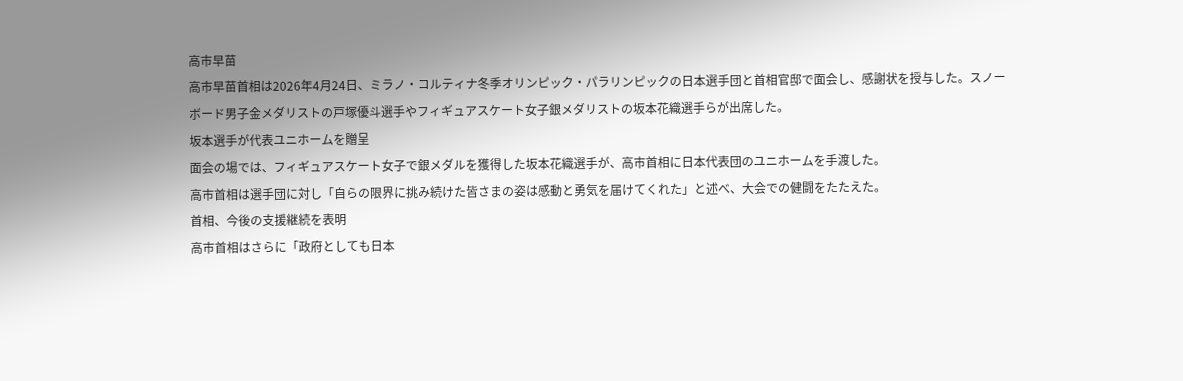高市早苗
高市早苗首相は2026年4月24日、ミラノ・コルティナ冬季オリンピック・パラリンピックの日本選手団と首相官邸で面会し、感謝状を授与した。スノーボード男子金メダリストの戸塚優斗選手やフィギュアスケート女子銀メダリストの坂本花織選手らが出席した。
坂本選手が代表ユニホームを贈呈
面会の場では、フィギュアスケート女子で銀メダルを獲得した坂本花織選手が、高市首相に日本代表団のユニホームを手渡した。
高市首相は選手団に対し「自らの限界に挑み続けた皆さまの姿は感動と勇気を届けてくれた」と述べ、大会での健闘をたたえた。
首相、今後の支援継続を表明
高市首相はさらに「政府としても日本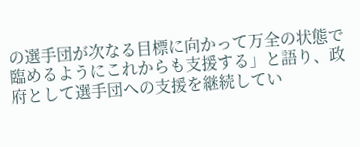の選手団が次なる目標に向かって万全の状態で臨めるようにこれからも支援する」と語り、政府として選手団への支援を継続してい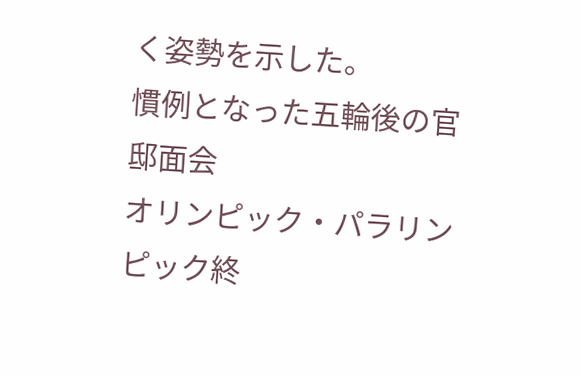く姿勢を示した。
慣例となった五輪後の官邸面会
オリンピック・パラリンピック終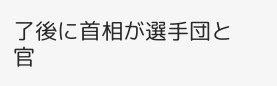了後に首相が選手団と官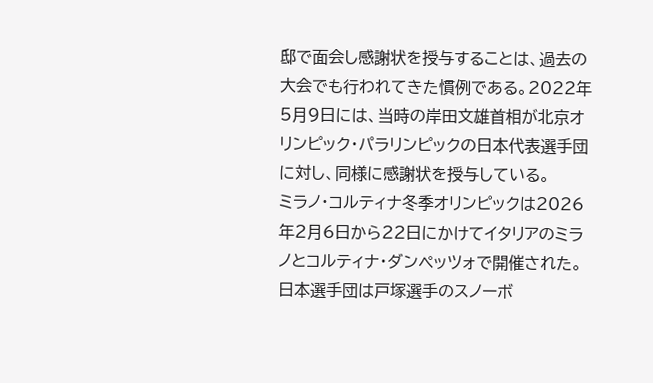邸で面会し感謝状を授与することは、過去の大会でも行われてきた慣例である。2022年5月9日には、当時の岸田文雄首相が北京オリンピック・パラリンピックの日本代表選手団に対し、同様に感謝状を授与している。
ミラノ・コルティナ冬季オリンピックは2026年2月6日から22日にかけてイタリアのミラノとコルティナ・ダンペッツォで開催された。日本選手団は戸塚選手のスノーボ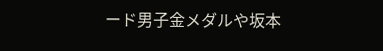ード男子金メダルや坂本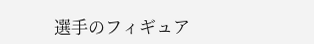選手のフィギュア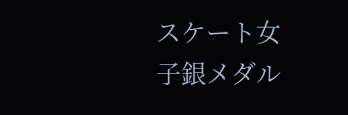スケート女子銀メダル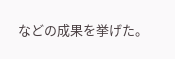などの成果を挙げた。